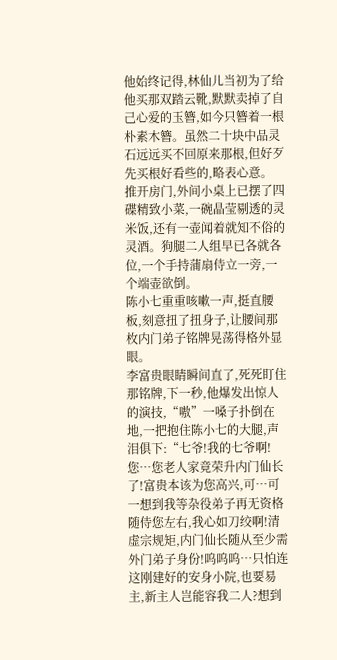他始终记得,林仙儿当初为了给他买那双踏云靴,默默卖掉了自己心爱的玉簪,如今只簪着一根朴素木簪。虽然二十块中品灵石远远买不回原来那根,但好歹先买根好看些的,略表心意。
推开房门,外间小桌上已摆了四碟精致小菜,一碗晶莹剔透的灵米饭,还有一壶闻着就知不俗的灵酒。狗腿二人组早已各就各位,一个手持蒲扇侍立一旁,一个端壶欲倒。
陈小七重重咳嗽一声,挺直腰板,刻意扭了扭身子,让腰间那枚内门弟子铭牌晃荡得格外显眼。
李富贵眼睛瞬间直了,死死盯住那铭牌,下一秒,他爆发出惊人的演技,“嗷”一嗓子扑倒在地,一把抱住陈小七的大腿,声泪俱下:“七爷!我的七爷啊!您…您老人家竟荣升内门仙长了!富贵本该为您高兴,可…可一想到我等杂役弟子再无资格随侍您左右,我心如刀绞啊!清虚宗规矩,内门仙长随从至少需外门弟子身份!呜呜呜…只怕连这刚建好的安身小院,也要易主,新主人岂能容我二人?想到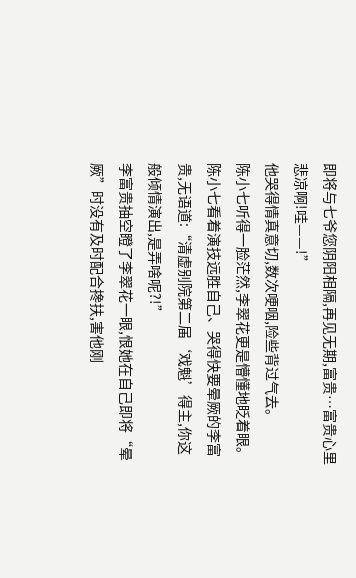即将与七爷您阴阳相隔,再见无期,富贵…富贵心里悲凉啊!哇——!”
他哭得情真意切,数次哽咽,险些背过气去。
陈小七听得一脸茫然,李翠花更是懵懂地眨着眼。
陈小七看着演技远胜自己、哭得快要晕厥的李富贵,无语道:“清虚别院第二届‘戏魁’得主,你这般倾情演出,是弄啥呢?!”
李富贵抽空瞪了李翠花一眼,恨她在自己即将“晕厥”时没有及时配合搀扶,害他刚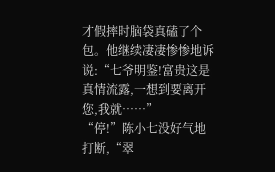才假摔时脑袋真磕了个包。他继续凄凄惨惨地诉说:“七爷明鉴!富贵这是真情流露,一想到要离开您,我就……”
“停!”陈小七没好气地打断,“翠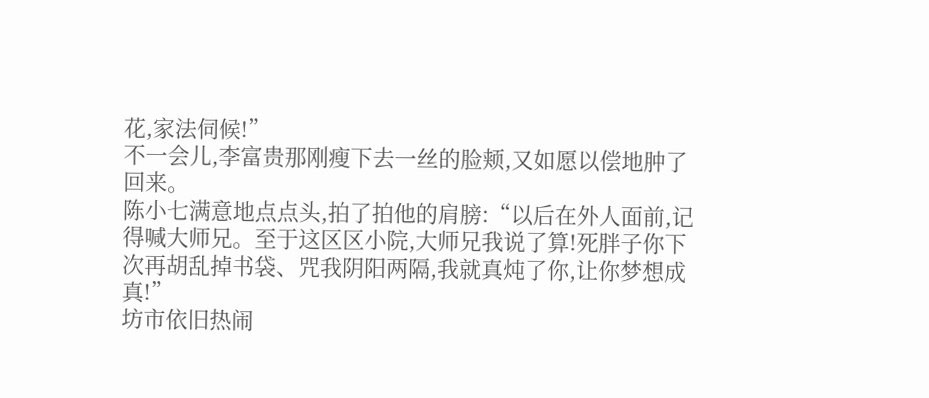花,家法伺候!”
不一会儿,李富贵那刚瘦下去一丝的脸颊,又如愿以偿地肿了回来。
陈小七满意地点点头,拍了拍他的肩膀:“以后在外人面前,记得喊大师兄。至于这区区小院,大师兄我说了算!死胖子你下次再胡乱掉书袋、咒我阴阳两隔,我就真炖了你,让你梦想成真!”
坊市依旧热闹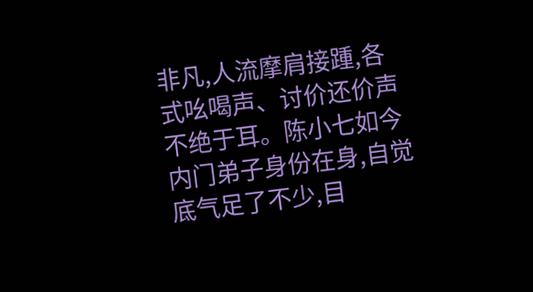非凡,人流摩肩接踵,各式吆喝声、讨价还价声不绝于耳。陈小七如今内门弟子身份在身,自觉底气足了不少,目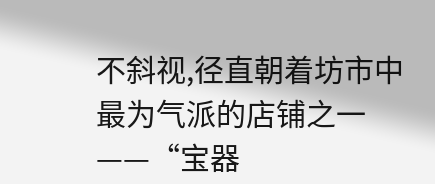不斜视,径直朝着坊市中最为气派的店铺之一——“宝器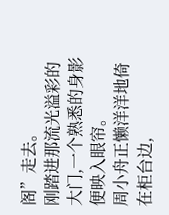阁”走去。
刚踏进那流光溢彩的大门,一个熟悉的身影便映入眼帘。
周小舟正懒洋洋地倚在柜台边,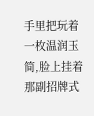手里把玩着一枚温润玉简,脸上挂着那副招牌式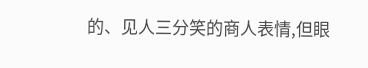的、见人三分笑的商人表情,但眼